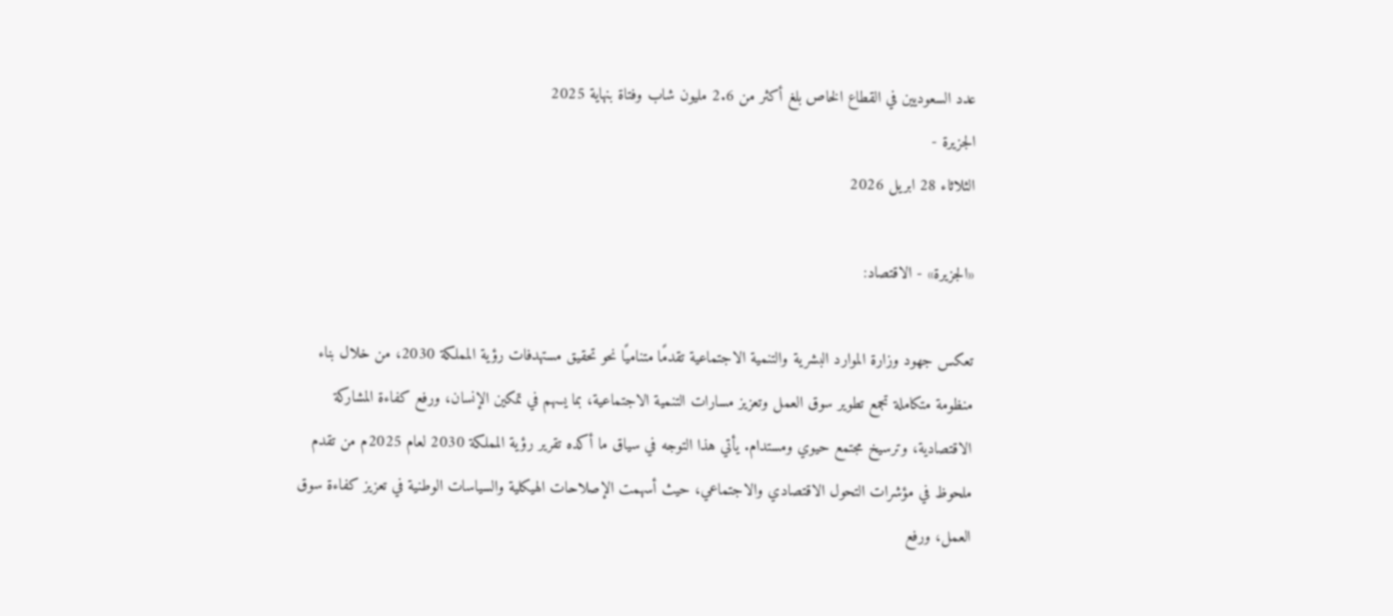عدد السعوديين في القطاع الخاص بلغ أكثر من 2.6 مليون شاب وفتاة بنهاية 2025
الجزيرة -
الثلاثاء 28 ابريل 2026

«الجزيرة» - الاقتصاد:

تعكس جهود وزارة الموارد البشرية والتنمية الاجتماعية تقدمًا متناميًا نحو تحقيق مستهدفات رؤية المملكة 2030، من خلال بناء منظومة متكاملة تجمع تطوير سوق العمل وتعزيز مسارات التنمية الاجتماعية، بما يسهم في تمكين الإنسان، ورفع كفاءة المشاركة الاقتصادية، وترسيخ مجتمع حيوي ومستدام. يأتي هذا التوجه في سياق ما أكده تقرير رؤية المملكة 2030 لعام 2025م من تقدم ملحوظ في مؤشرات التحول الاقتصادي والاجتماعي، حيث أسهمت الإصلاحات الهيكلية والسياسات الوطنية في تعزيز كفاءة سوق العمل، ورفع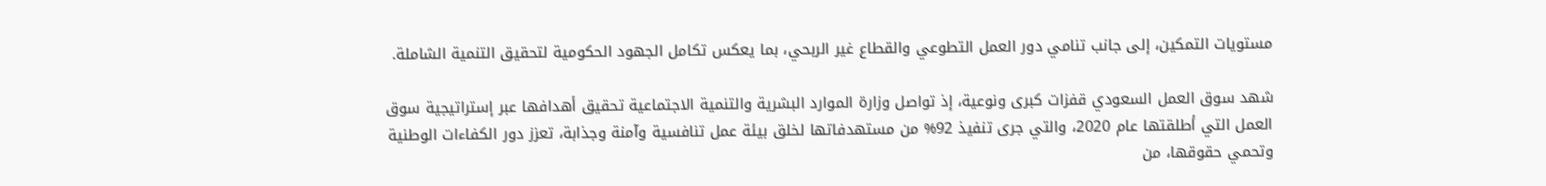مستويات التمكين، إلى جانب تنامي دور العمل التطوعي والقطاع غير الربحي، بما يعكس تكامل الجهود الحكومية لتحقيق التنمية الشاملة.

شهد سوق العمل السعودي قفزات كبرى ونوعية، إذ تواصل وزارة الموارد البشرية والتنمية الاجتماعية تحقيق أهدافها عبر إستراتيجية سوق العمل التي أطلقتها عام 2020، والتي جرى تنفيذ 92% من مستهدفاتها لخلق بيئة عمل تنافسية وآمنة وجذابة، تعزز دور الكفاءات الوطنية وتحمي حقوقها، من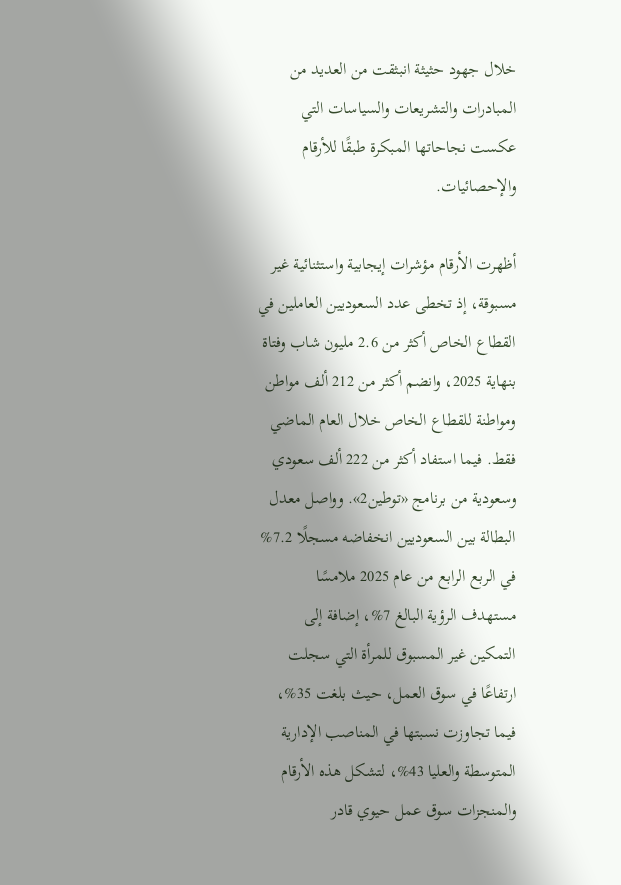خلال جهود حثيثة انبثقت من العديد من المبادرات والتشريعات والسياسات التي عكست نجاحاتها المبكرة طبقًا للأرقام والإحصائيات.

أظهرت الأرقام مؤشرات إيجابية واستثنائية غير مسبوقة، إذ تخطى عدد السعوديين العاملين في القطاع الخاص أكثر من 2.6 مليون شاب وفتاة بنهاية 2025، وانضم أكثر من 212 ألف مواطن ومواطنة للقطاع الخاص خلال العام الماضي فقط. فيما استفاد أكثر من 222 ألف سعودي وسعودية من برنامج «توطين2». وواصل معدل البطالة بين السعوديين انخفاضه مسجلًا 7.2% في الربع الرابع من عام 2025 ملامسًا مستهدف الرؤية البالغ 7%، إضافة إلى التمكين غير المسبوق للمرأة التي سجلت ارتفاعًا في سوق العمل، حيث بلغت 35%، فيما تجاوزت نسبتها في المناصب الإدارية المتوسطة والعليا 43%، لتشكل هذه الأرقام والمنجزات سوق عمل حيوي قادر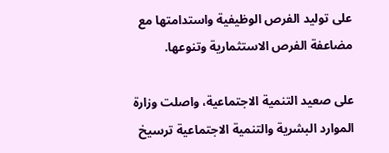على توليد الفرص الوظيفية واستدامتها مع مضاعفة الفرص الاستثمارية وتنوعها.

على صعيد التنمية الاجتماعية، واصلت وزارة الموارد البشرية والتنمية الاجتماعية ترسيخ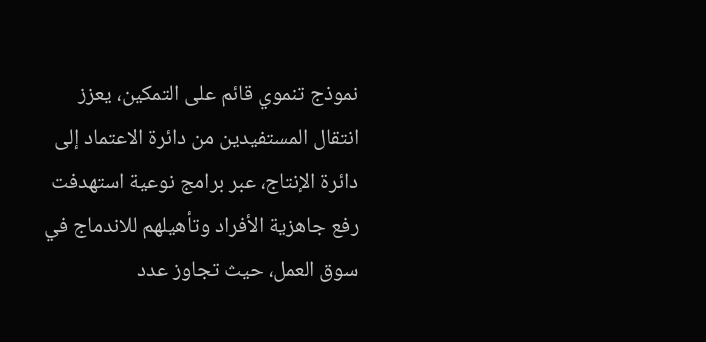نموذج تنموي قائم على التمكين، يعزز انتقال المستفيدين من دائرة الاعتماد إلى دائرة الإنتاج، عبر برامج نوعية استهدفت رفع جاهزية الأفراد وتأهيلهم للاندماج في سوق العمل، حيث تجاوز عدد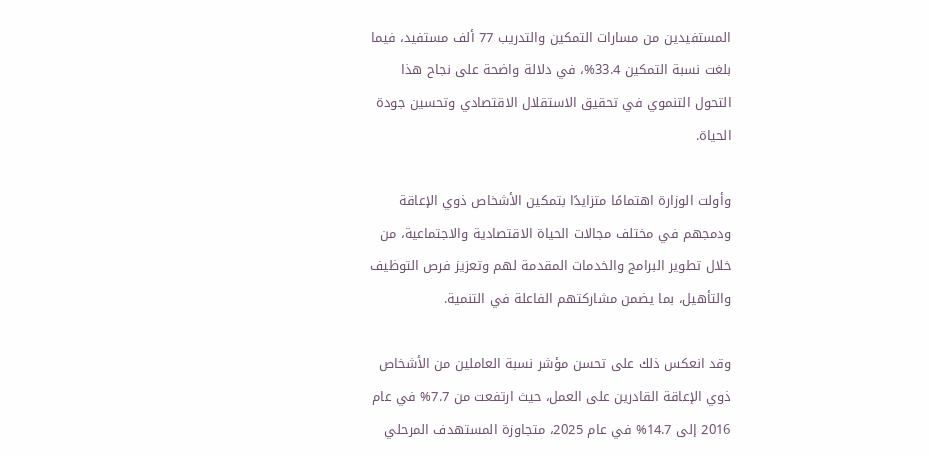المستفيدين من مسارات التمكين والتدريب 77 ألف مستفيد، فيما بلغت نسبة التمكين 33.4%، في دلالة واضحة على نجاح هذا التحول التنموي في تحقيق الاستقلال الاقتصادي وتحسين جودة الحياة.

وأولت الوزارة اهتمامًا متزايدًا بتمكين الأشخاص ذوي الإعاقة ودمجهم في مختلف مجالات الحياة الاقتصادية والاجتماعية، من خلال تطوير البرامج والخدمات المقدمة لهم وتعزيز فرص التوظيف والتأهيل، بما يضمن مشاركتهم الفاعلة في التنمية.

وقد انعكس ذلك على تحسن مؤشر نسبة العاملين من الأشخاص ذوي الإعاقة القادرين على العمل، حيث ارتفعت من 7.7% في عام 2016 إلى 14.7% في عام 2025، متجاوزة المستهدف المرحلي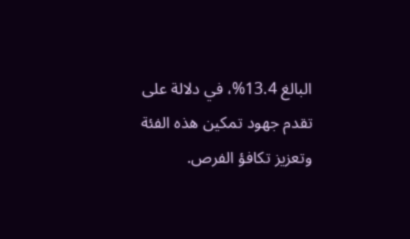البالغ 13.4%، في دلالة على تقدم جهود تمكين هذه الفئة وتعزيز تكافؤ الفرص.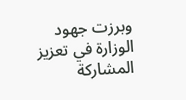وبرزت جهود الوزارة في تعزيز المشاركة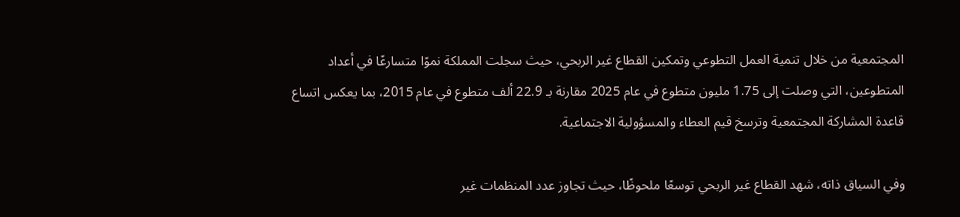المجتمعية من خلال تنمية العمل التطوعي وتمكين القطاع غير الربحي، حيث سجلت المملكة نموًا متسارعًا في أعداد المتطوعين، التي وصلت إلى 1.75 مليون متطوع في عام 2025 مقارنة بـ 22.9 ألف متطوع في عام 2015، بما يعكس اتساع قاعدة المشاركة المجتمعية وترسخ قيم العطاء والمسؤولية الاجتماعية.

وفي السياق ذاته، شهد القطاع غير الربحي توسعًا ملحوظًا، حيث تجاوز عدد المنظمات غير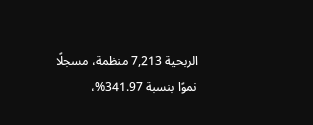الربحية 7,213 منظمة، مسجلًا نموًا بنسبة 341.97%،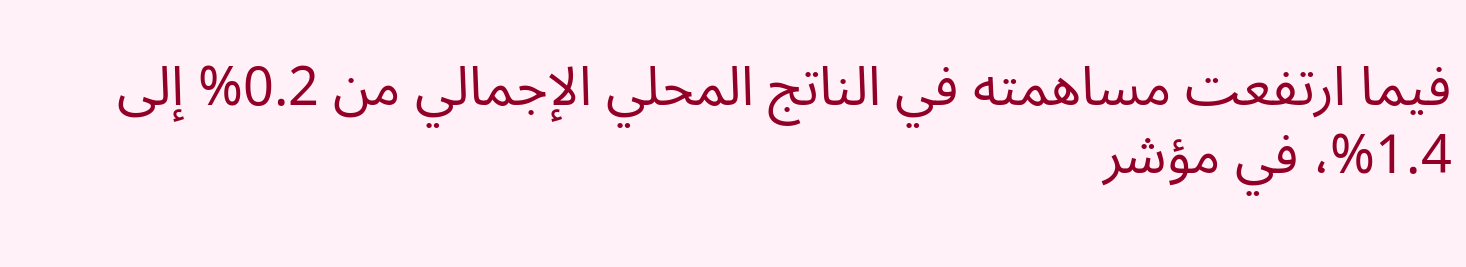فيما ارتفعت مساهمته في الناتج المحلي الإجمالي من 0.2% إلى 1.4%، في مؤشر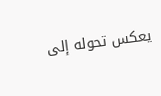يعكس تحوله إلى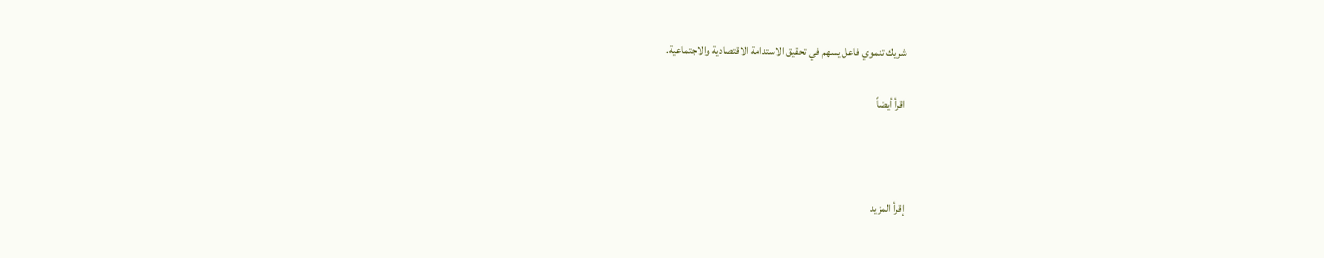شريك تنموي فاعل يسهم في تحقيق الاستدامة الاقتصادية والاجتماعية.

اقرأ أيضاً



إقرأ المزيد